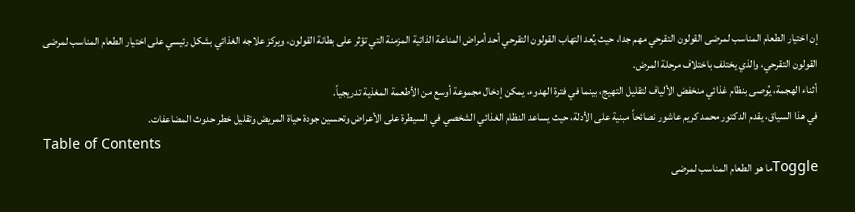إن اختيار الطعام المناسب لمرضى القولون التقرحي مهم جدا، حيث يُعد التهاب القولون التقرحي أحد أمراض المناعة الذاتية المزمنة التي تؤثر على بطانة القولون، ويركز علاجه الغذائي بشكل رئيسي على اختيار الطعام المناسب لمرضى القولون التقرحي، والذي يختلف باختلاف مرحلة المرض.
أثناء الهجمة، يُوصى بنظام غذائي منخفض الألياف لتقليل التهيج، بينما في فترة الهدوء، يمكن إدخال مجموعة أوسع من الأطعمة المغذية تدريجياً.
في هذا السياق، يقدم الدكتور محمد كريم عاشور نصائحاً مبنية على الأدلة، حيث يساعد النظام الغذائي الشخصي في السيطرة على الأعراض وتحسين جودة حياة المريض وتقليل خطر حدوث المضاعفات.
Table of Contents
Toggleما هو الطعام المناسب لمرضى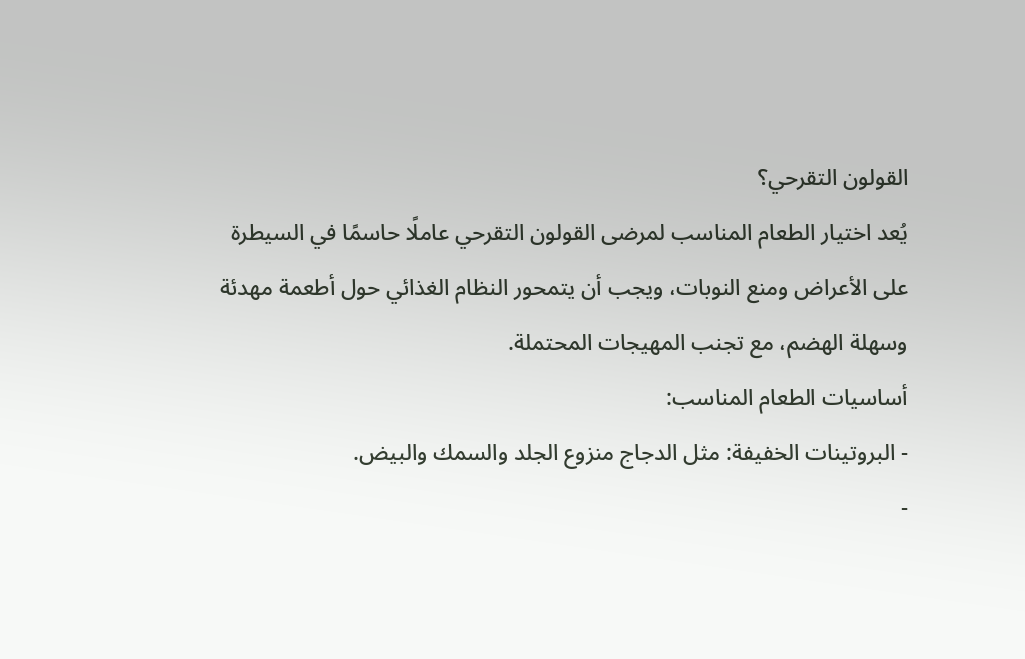القولون التقرحي؟
يُعد اختيار الطعام المناسب لمرضى القولون التقرحي عاملًا حاسمًا في السيطرة على الأعراض ومنع النوبات، ويجب أن يتمحور النظام الغذائي حول أطعمة مهدئة وسهلة الهضم، مع تجنب المهيجات المحتملة.
أساسيات الطعام المناسب:
- البروتينات الخفيفة: مثل الدجاج منزوع الجلد والسمك والبيض.
-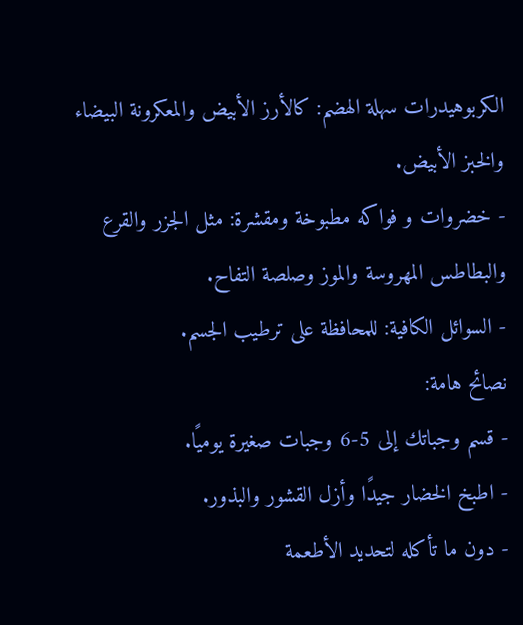الكربوهيدرات سهلة الهضم: كالأرز الأبيض والمعكرونة البيضاء والخبز الأبيض.
- خضروات و فواكه مطبوخة ومقشرة: مثل الجزر والقرع والبطاطس المهروسة والموز وصلصة التفاح.
- السوائل الكافية: للمحافظة على ترطيب الجسم.
نصائح هامة:
- قسم وجباتك إلى 5-6 وجبات صغيرة يوميًا.
- اطبخ الخضار جيدًا وأزل القشور والبذور.
- دون ما تأكله لتحديد الأطعمة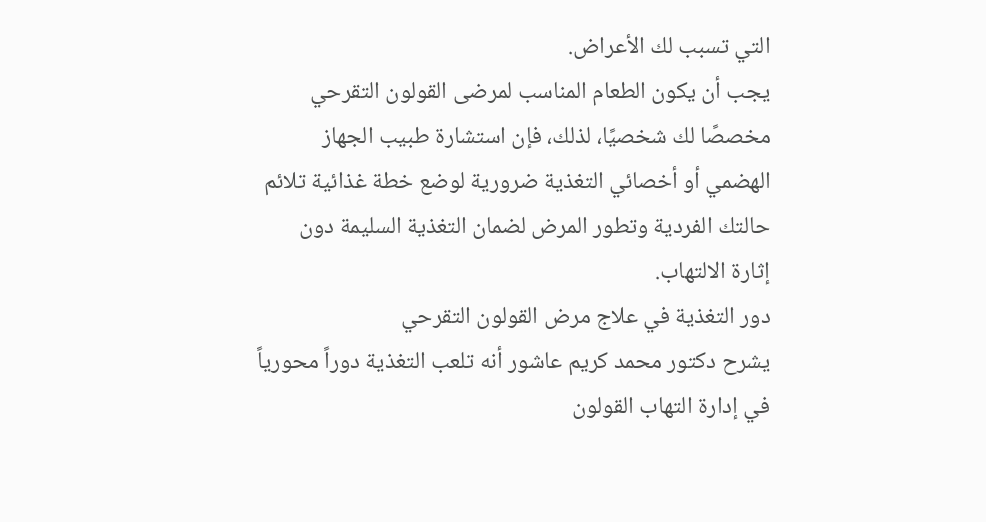التي تسبب لك الأعراض.
يجب أن يكون الطعام المناسب لمرضى القولون التقرحي مخصصًا لك شخصيًا، لذلك، فإن استشارة طبيب الجهاز الهضمي أو أخصائي التغذية ضرورية لوضع خطة غذائية تلائم حالتك الفردية وتطور المرض لضمان التغذية السليمة دون إثارة الالتهاب.
دور التغذية في علاج مرض القولون التقرحي
يشرح دكتور محمد كريم عاشور أنه تلعب التغذية دوراً محورياً في إدارة التهاب القولون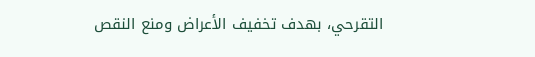التقرحي، بهدف تخفيف الأعراض ومنع النقص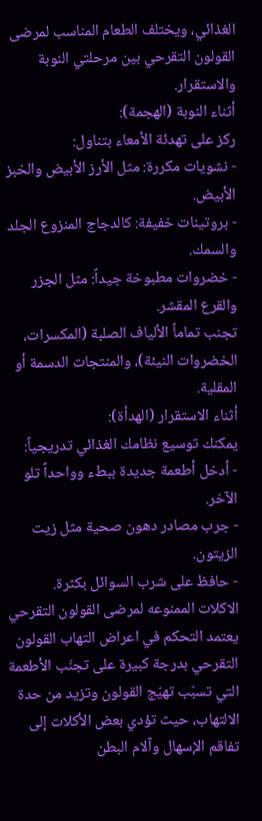الغذائي، ويختلف الطعام المناسب لمرضى القولون التقرحي بين مرحلتي النوبة والاستقرار.
أثناء النوبة (الهجمة):
ركز على تهدئة الأمعاء بتناول:
- نشويات مكررة: مثل الأرز الأبيض والخبز الأبيض.
- بروتينات خفيفة: كالدجاج المنزوع الجلد والسمك.
- خضروات مطبوخة جيداً: مثل الجزر والقرع المقشر.
تجنب تماماً الألياف الصلبة (المكسرات، الخضروات النيئة)، والمنتجات الدسمة أو المقلية.
أثناء الاستقرار (الهدأة):
يمكنك توسيع نظامك الغذائي تدريجياً:
- أدخل أطعمة جديدة ببطء وواحداً تلو الآخر.
- جرب مصادر دهون صحية مثل زيت الزيتون.
- حافظ على شرب السوائل بكثرة.
الاكلات الممنوعه لمرضى القولون التقرحي
يعتمد التحكم في اعراض التهاب القولون التقرحي بدرجة كبيرة على تجنّب الأطعمة التي تسبّب تهيّج القولون وتزيد من حدة الالتهاب، حيث تؤدي بعض الأكلات إلى تفاقم الإسهال وآلام البطن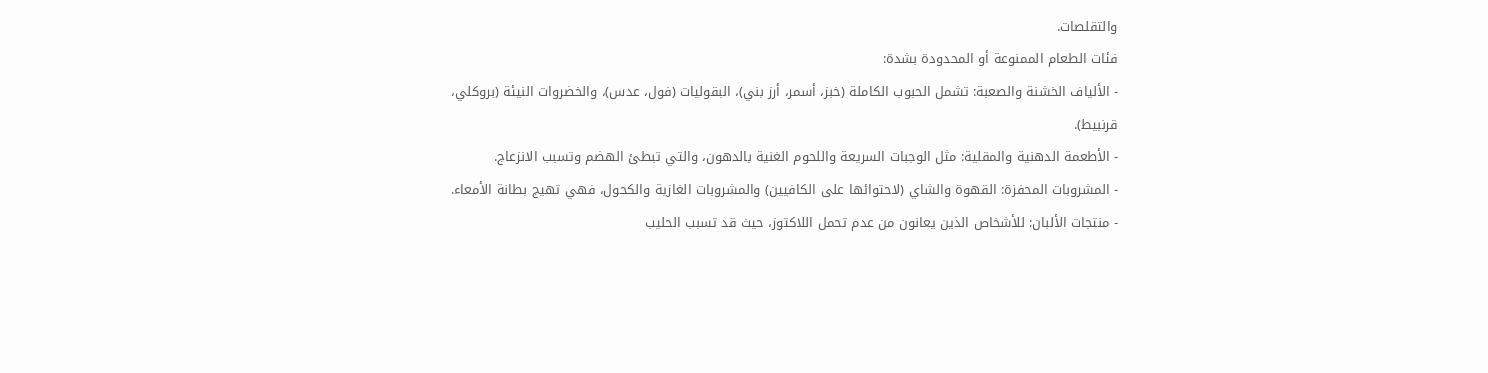والتقلصات.
فئات الطعام الممنوعة أو المحدودة بشدة:
- الألياف الخشنة والصعبة: تشمل الحبوب الكاملة (خبز، أسمر، أرز بني)، البقوليات (فول، عدس)، والخضروات النيئة (بروكلي، قرنبيط).
- الأطعمة الدهنية والمقلية: مثل الوجبات السريعة واللحوم الغنية بالدهون، والتي تبطئ الهضم وتسبب الانزعاج.
- المشروبات المحفزة: القهوة والشاي (لاحتوائها على الكافيين) والمشروبات الغازية والكحول، فهي تهيج بطانة الأمعاء.
- منتجات الألبان: للأشخاص الذين يعانون من عدم تحمل اللاكتوز، حيث قد تسبب الحليب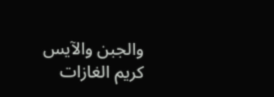والجبن والآيس كريم الغازات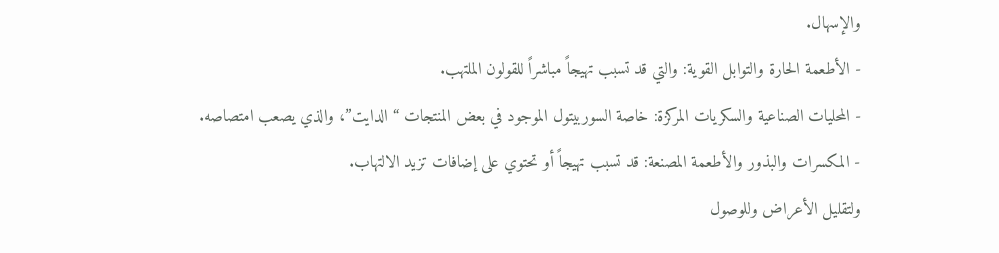والإسهال.
- الأطعمة الحارة والتوابل القوية: والتي قد تسبب تهيجاً مباشراً للقولون الملتهب.
- المحليات الصناعية والسكريات المركزة: خاصة السوربيتول الموجود في بعض المنتجات “الدايت”، والذي يصعب امتصاصه.
- المكسرات والبذور والأطعمة المصنعة: قد تسبب تهيجاً أو تحتوي على إضافات تزيد الالتهاب.
ولتقليل الأعراض وللوصول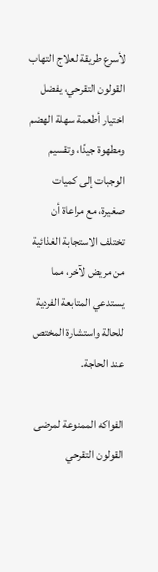لأسرع طريقة لعلاج التهاب القولون التقرحي، يفضل اختيار أطعمة سهلة الهضم ومطهوة جيدًا، وتقسيم الوجبات إلى كميات صغيرة، مع مراعاة أن تختلف الاستجابة الغذائية من مريض لآخر، مما يستدعي المتابعة الفردية للحالة واستشارة المختص عند الحاجة.

الفواكه الممنوعة لمرضى القولون التقرحي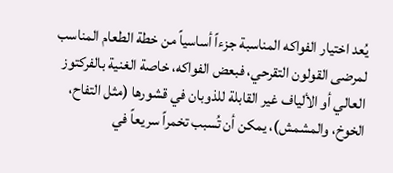يُعد اختيار الفواكه المناسبة جزءاً أساسياً من خطة الطعام المناسب لمرضى القولون التقرحي، فبعض الفواكه، خاصة الغنية بالفركتوز العالي أو الألياف غير القابلة للذوبان في قشورها (مثل التفاح، الخوخ، والمشمش)، يمكن أن تُسبب تخمراً سريعاً في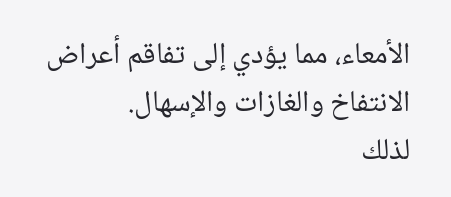الأمعاء، مما يؤدي إلى تفاقم أعراض الانتفاخ والغازات والإسهال.
لذلك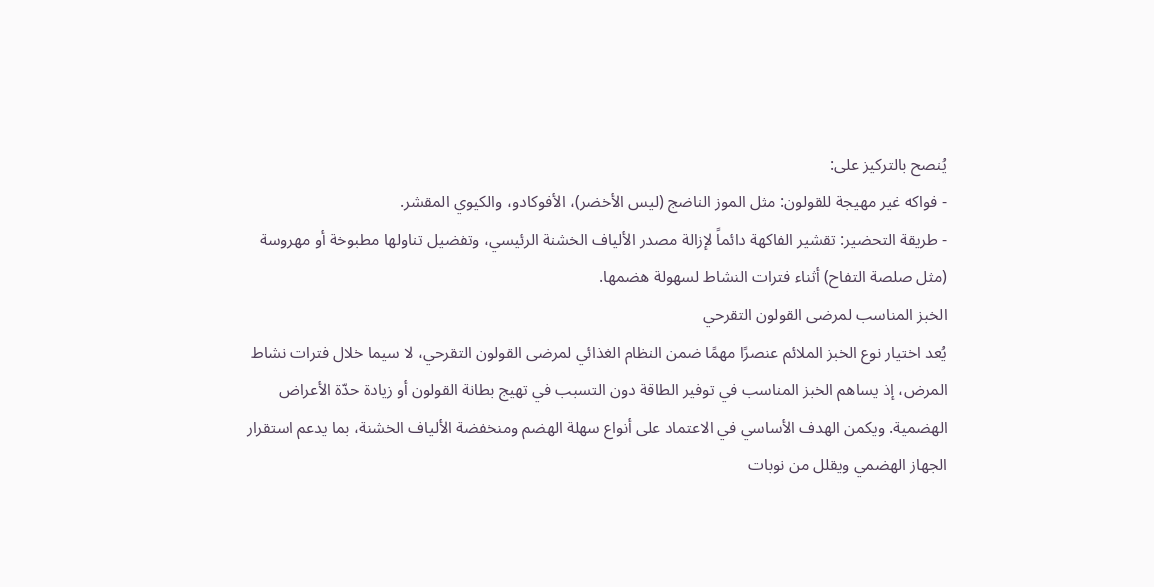يُنصح بالتركيز على:
- فواكه غير مهيجة للقولون: مثل الموز الناضج (ليس الأخضر)، الأفوكادو، والكيوي المقشر.
- طريقة التحضير: تقشير الفاكهة دائماً لإزالة مصدر الألياف الخشنة الرئيسي، وتفضيل تناولها مطبوخة أو مهروسة (مثل صلصة التفاح) أثناء فترات النشاط لسهولة هضمها.
الخبز المناسب لمرضى القولون التقرحي
يُعد اختيار نوع الخبز الملائم عنصرًا مهمًا ضمن النظام الغذائي لمرضى القولون التقرحي، لا سيما خلال فترات نشاط المرض، إذ يساهم الخبز المناسب في توفير الطاقة دون التسبب في تهيج بطانة القولون أو زيادة حدّة الأعراض الهضمية. ويكمن الهدف الأساسي في الاعتماد على أنواع سهلة الهضم ومنخفضة الألياف الخشنة، بما يدعم استقرار الجهاز الهضمي ويقلل من نوبات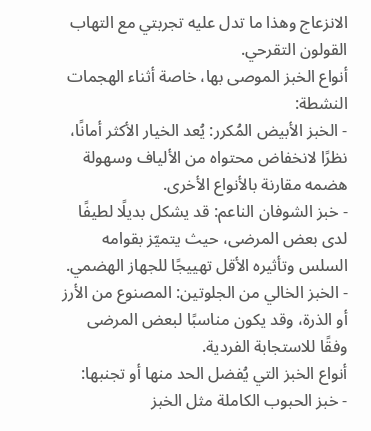الانزعاج وهذا ما تدل عليه تجربتي مع التهاب القولون التقرحي.
أنواع الخبز الموصى بها، خاصة أثناء الهجمات النشطة:
- الخبز الأبيض المُكرر: يُعد الخيار الأكثر أمانًا، نظرًا لانخفاض محتواه من الألياف وسهولة هضمه مقارنة بالأنواع الأخرى.
- خبز الشوفان الناعم: قد يشكل بديلًا لطيفًا لدى بعض المرضى، حيث يتميّز بقوامه السلس وتأثيره الأقل تهييجًا للجهاز الهضمي.
- الخبز الخالي من الجلوتين: المصنوع من الأرز أو الذرة، وقد يكون مناسبًا لبعض المرضى وفقًا للاستجابة الفردية.
أنواع الخبز التي يُفضل الحد منها أو تجنبها:
- خبز الحبوب الكاملة مثل الخبز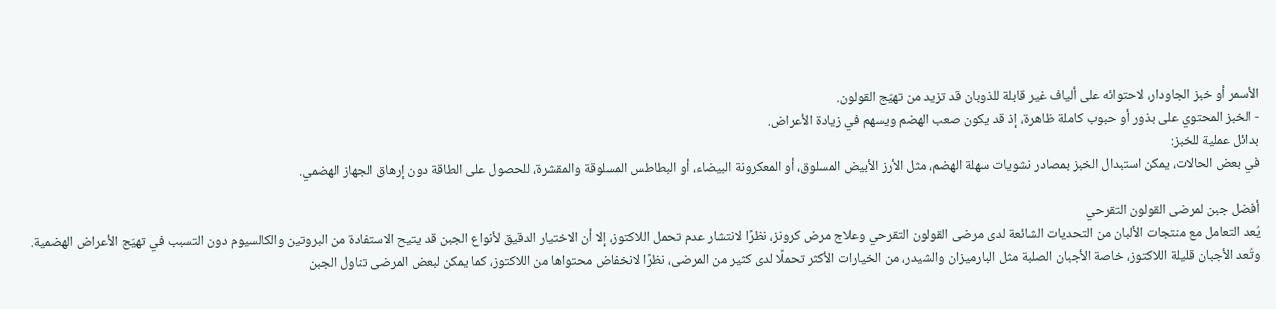الأسمر أو خبز الجاودار، لاحتوائه على ألياف غير قابلة للذوبان قد تزيد من تهيّج القولون.
- الخبز المحتوي على بذور أو حبوب كاملة ظاهرة، إذ قد يكون صعب الهضم ويسهم في زيادة الأعراض.
بدائل عملية للخبز:
في بعض الحالات، يمكن استبدال الخبز بمصادر نشويات سهلة الهضم، مثل الأرز الأبيض المسلوق، أو المعكرونة البيضاء، أو البطاطس المسلوقة والمقشرة، للحصول على الطاقة دون إرهاق الجهاز الهضمي.

أفضل جبن لمرضى القولون التقرحي
يُعد التعامل مع منتجات الألبان من التحديات الشائعة لدى مرضى القولون التقرحي وعلاج مرض كرونز، نظرًا لانتشار عدم تحمل اللاكتوز، إلا أن الاختيار الدقيق لأنواع الجبن قد يتيح الاستفادة من البروتين والكالسيوم دون التسبب في تهيّج الأعراض الهضمية.
وتُعد الأجبان قليلة اللاكتوز، خاصة الأجبان الصلبة مثل البارميزان والشيدر، من الخيارات الأكثر تحملًا لدى كثير من المرضى، نظرًا لانخفاض محتواها من اللاكتوز، كما يمكن لبعض المرضى تناول الجبن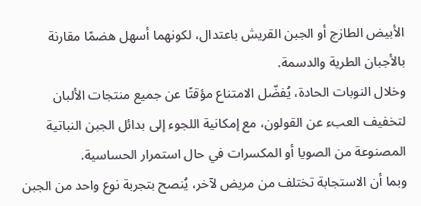الأبيض الطازج أو الجبن القريش باعتدال، لكونهما أسهل هضمًا مقارنة بالأجبان الطرية والدسمة.
وخلال النوبات الحادة، يُفضّل الامتناع مؤقتًا عن جميع منتجات الألبان لتخفيف العبء عن القولون، مع إمكانية اللجوء إلى بدائل الجبن النباتية المصنوعة من الصويا أو المكسرات في حال استمرار الحساسية.
وبما أن الاستجابة تختلف من مريض لآخر، يُنصح بتجربة نوع واحد من الجبن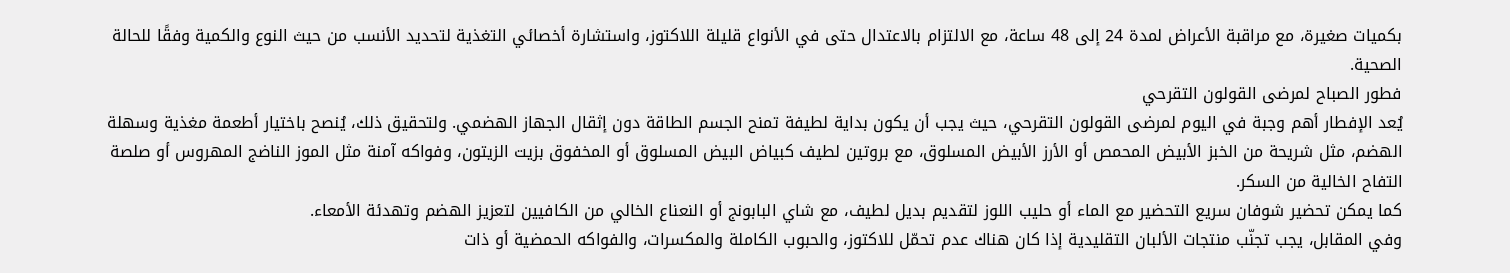بكميات صغيرة، مع مراقبة الأعراض لمدة 24 إلى 48 ساعة، مع الالتزام بالاعتدال حتى في الأنواع قليلة اللاكتوز، واستشارة أخصائي التغذية لتحديد الأنسب من حيث النوع والكمية وفقًا للحالة الصحية.
فطور الصباح لمرضى القولون التقرحي
يُعد الإفطار أهم وجبة في اليوم لمرضى القولون التقرحي، حيث يجب أن يكون بداية لطيفة تمنح الجسم الطاقة دون إثقال الجهاز الهضمي. ولتحقيق ذلك، يُنصح باختيار أطعمة مغذية وسهلة الهضم، مثل شريحة من الخبز الأبيض المحمص أو الأرز الأبيض المسلوق، مع بروتين لطيف كبياض البيض المسلوق أو المخفوق بزيت الزيتون، وفواكه آمنة مثل الموز الناضج المهروس أو صلصة التفاح الخالية من السكر.
كما يمكن تحضير شوفان سريع التحضير مع الماء أو حليب اللوز لتقديم بديل لطيف، مع شاي البابونج أو النعناع الخالي من الكافيين لتعزيز الهضم وتهدئة الأمعاء.
وفي المقابل، يجب تجنّب منتجات الألبان التقليدية إذا كان هناك عدم تحمّل للاكتوز، والحبوب الكاملة والمكسرات، والفواكه الحمضية أو ذات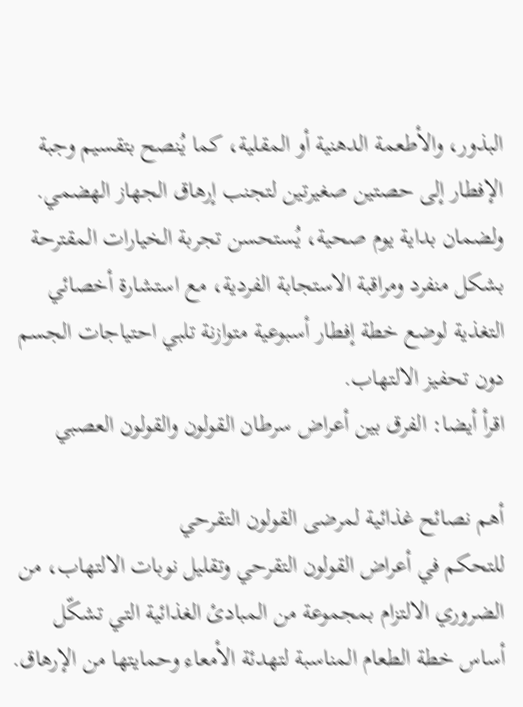البذور، والأطعمة الدهنية أو المقلية، كما يُنصح بتقسيم وجبة الإفطار إلى حصتين صغيرتين لتجنب إرهاق الجهاز الهضمي.
ولضمان بداية يوم صحية، يُستحسن تجربة الخيارات المقترحة بشكل منفرد ومراقبة الاستجابة الفردية، مع استشارة أخصائي التغذية لوضع خطة إفطار أسبوعية متوازنة تلبي احتياجات الجسم دون تحفيز الالتهاب.
اقرأ أيضا: الفرق بين أعراض سرطان القولون والقولون العصبي

أهم نصائح غذائية لمرضى القولون التقرحي
للتحكم في أعراض القولون التقرحي وتقليل نوبات الالتهاب، من الضروري الالتزام بمجموعة من المبادئ الغذائية التي تشكّل أساس خطة الطعام المناسبة لتهدئة الأمعاء وحمايتها من الإرهاق.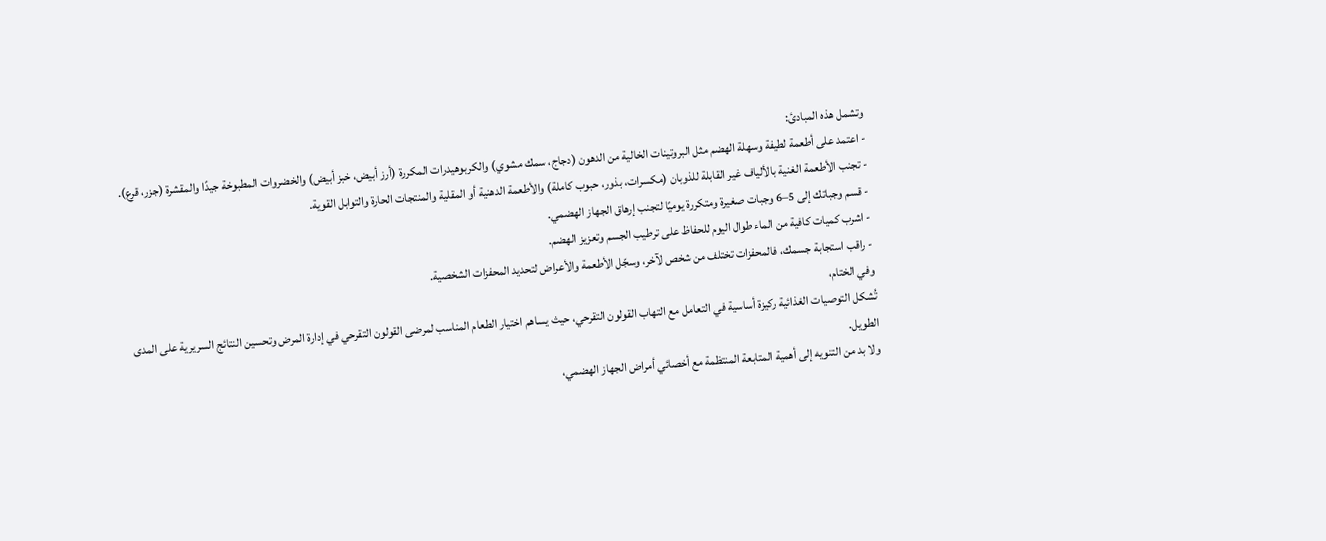وتشمل هذه المبادئ:
- اعتمد على أطعمة لطيفة وسهلة الهضم مثل البروتينات الخالية من الدهون (دجاج، سمك مشوي) والكربوهيدرات المكررة (أرز أبيض، خبز أبيض) والخضروات المطبوخة جيدًا والمقشرة (جزر، قرع).
- تجنب الأطعمة الغنية بالألياف غير القابلة للذوبان (مكسرات، بذور، حبوب كاملة) والأطعمة الدهنية أو المقلية والمنتجات الحارة والتوابل القوية.
- قسم وجباتك إلى 5–6 وجبات صغيرة ومتكررة يوميًا لتجنب إرهاق الجهاز الهضمي.
- اشرب كميات كافية من الماء طوال اليوم للحفاظ على ترطيب الجسم وتعزيز الهضم.
- راقب استجابة جسمك، فالمحفزات تختلف من شخص لآخر، وسجّل الأطعمة والأعراض لتحديد المحفزات الشخصية.
وفي الختام،
تُشكل التوصيات الغذائية ركيزة أساسية في التعامل مع التهاب القولون التقرحي، حيث يساهم اختيار الطعام المناسب لمرضى القولون التقرحي في إدارة المرض وتحسين النتائج السريرية على المدى الطويل.
ولا بد من التنويه إلى أهمية المتابعة المنتظمة مع أخصائي أمراض الجهاز الهضمي،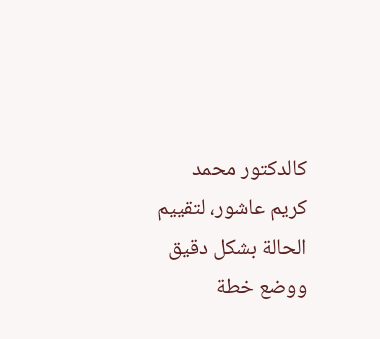كالدكتور محمد كريم عاشور، لتقييم الحالة بشكل دقيق ووضع خطة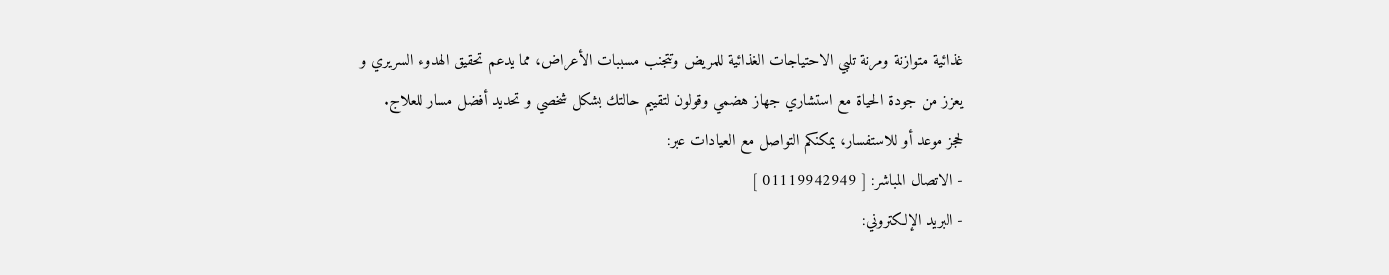غذائية متوازنة ومرنة تلبي الاحتياجات الغذائية للمريض وتتجنب مسببات الأعراض، مما يدعم تحقيق الهدوء السريري و يعزز من جودة الحياة مع استشاري جهاز هضمي وقولون لتقييم حالتك بشكل شخصي و تحديد أفضل مسار للعلاج.
لحجز موعد أو للاستفسار، يمكنكم التواصل مع العيادات عبر:
- الاتصال المباشر: [ 01119942949 ]
- البريد الإلكتروني: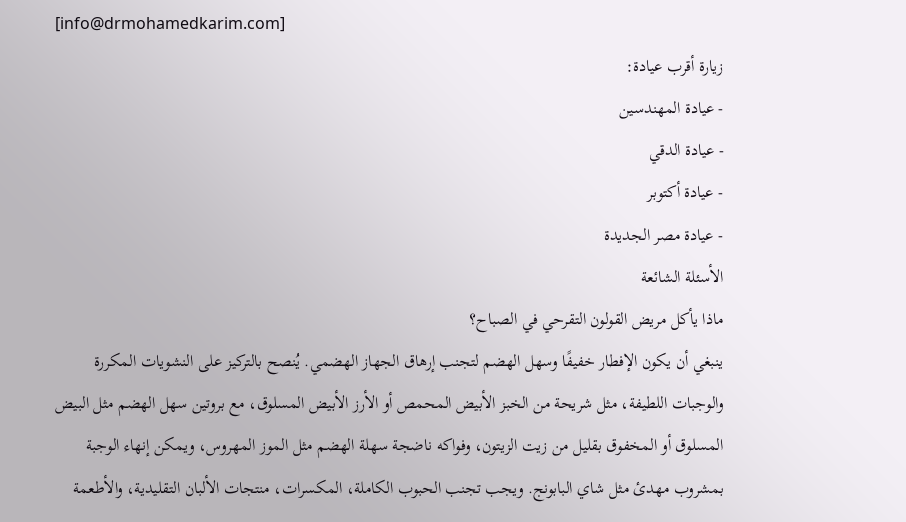[info@drmohamedkarim.com]
زيارة أقرب عيادة:
- عيادة المهندسين
- عيادة الدقي
- عيادة أكتوبر
- عيادة مصر الجديدة
الأسئلة الشائعة
ماذا يأكل مريض القولون التقرحي في الصباح؟
ينبغي أن يكون الإفطار خفيفًا وسهل الهضم لتجنب إرهاق الجهاز الهضمي. يُنصح بالتركيز على النشويات المكررة والوجبات اللطيفة، مثل شريحة من الخبز الأبيض المحمص أو الأرز الأبيض المسلوق، مع بروتين سهل الهضم مثل البيض المسلوق أو المخفوق بقليل من زيت الزيتون، وفواكه ناضجة سهلة الهضم مثل الموز المهروس، ويمكن إنهاء الوجبة بمشروب مهدئ مثل شاي البابونج. ويجب تجنب الحبوب الكاملة، المكسرات، منتجات الألبان التقليدية، والأطعمة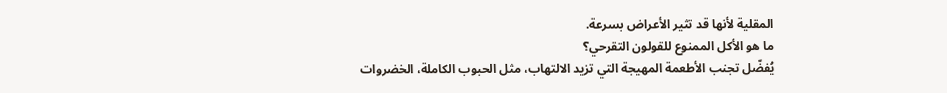المقلية لأنها قد تثير الأعراض بسرعة.
ما هو الأكل الممنوع للقولون التقرحي؟
يُفضّل تجنب الأطعمة المهيجة التي تزيد الالتهاب، مثل الحبوب الكاملة، الخضروات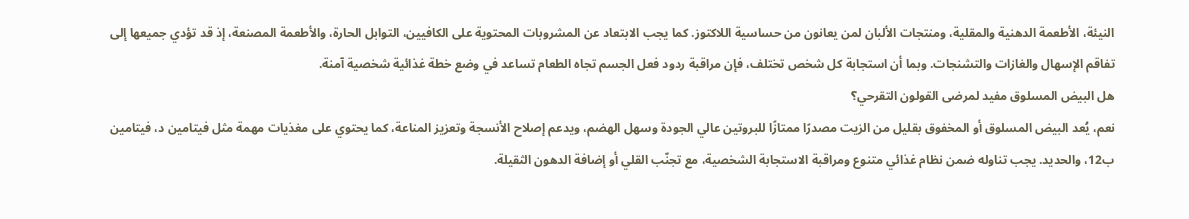النيئة، الأطعمة الدهنية والمقلية، ومنتجات الألبان لمن يعانون من حساسية اللاكتوز. كما يجب الابتعاد عن المشروبات المحتوية على الكافيين، التوابل الحارة، والأطعمة المصنعة، إذ قد تؤدي جميعها إلى تفاقم الإسهال والغازات والتشنجات. وبما أن استجابة كل شخص تختلف، فإن مراقبة ردود فعل الجسم تجاه الطعام تساعد في وضع خطة غذائية شخصية آمنة.
هل البيض المسلوق مفيد لمرضى القولون التقرحي؟
نعم، يُعد البيض المسلوق أو المخفوق بقليل من الزيت مصدرًا ممتازًا للبروتين عالي الجودة وسهل الهضم، ويدعم إصلاح الأنسجة وتعزيز المناعة، كما يحتوي على مغذيات مهمة مثل فيتامين د، فيتامين ب12، والحديد. يجب تناوله ضمن نظام غذائي متنوع ومراقبة الاستجابة الشخصية، مع تجنّب القلي أو إضافة الدهون الثقيلة.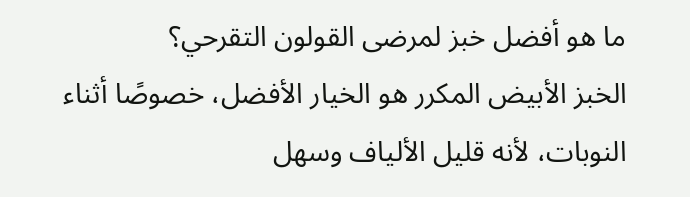ما هو أفضل خبز لمرضى القولون التقرحي؟
الخبز الأبيض المكرر هو الخيار الأفضل، خصوصًا أثناء النوبات، لأنه قليل الألياف وسهل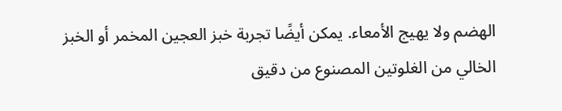الهضم ولا يهيج الأمعاء. يمكن أيضًا تجربة خبز العجين المخمر أو الخبز الخالي من الغلوتين المصنوع من دقيق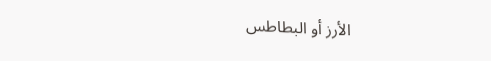الأرز أو البطاطس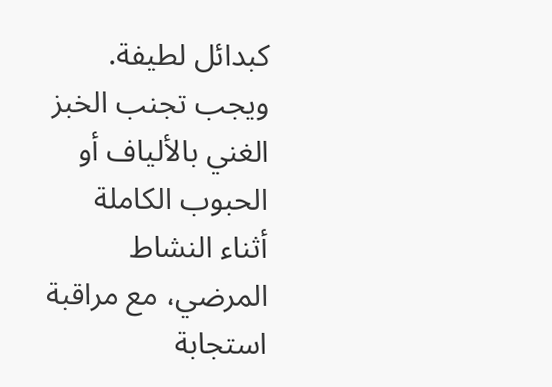كبدائل لطيفة. ويجب تجنب الخبز الغني بالألياف أو الحبوب الكاملة أثناء النشاط المرضي، مع مراقبة استجابة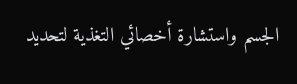الجسم واستشارة أخصائي التغذية لتحديد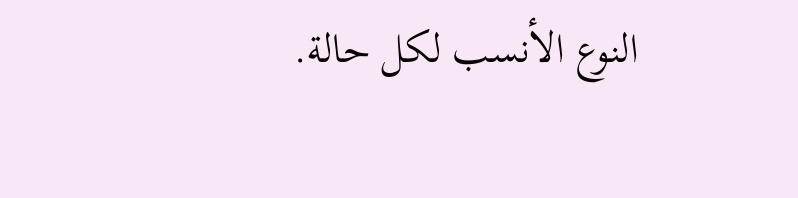النوع الأنسب لكل حالة.